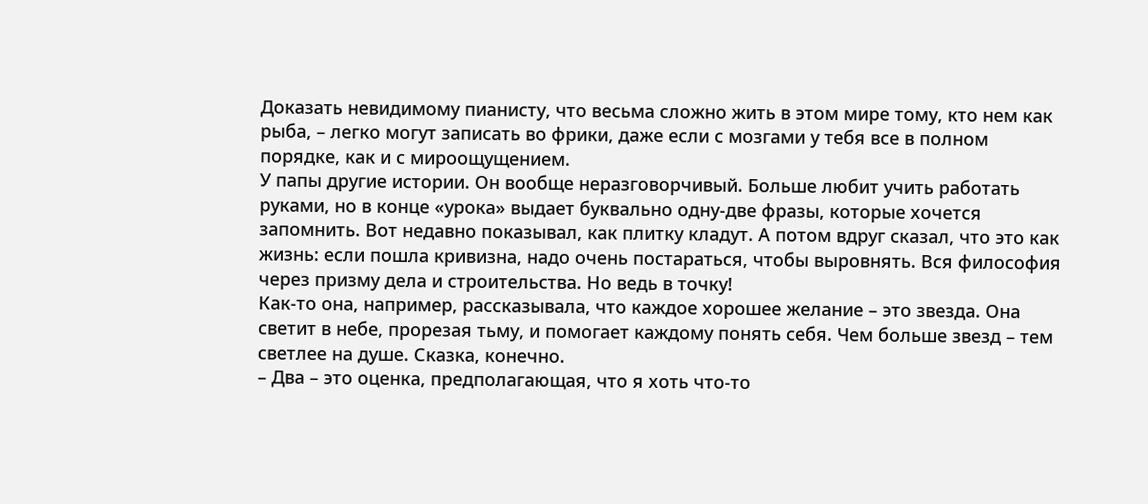Доказать невидимому пианисту, что весьма сложно жить в этом мире тому, кто нем как рыба, – легко могут записать во фрики, даже если с мозгами у тебя все в полном порядке, как и с мироощущением.
У папы другие истории. Он вообще неразговорчивый. Больше любит учить работать руками, но в конце «урока» выдает буквально одну-две фразы, которые хочется запомнить. Вот недавно показывал, как плитку кладут. А потом вдруг сказал, что это как жизнь: если пошла кривизна, надо очень постараться, чтобы выровнять. Вся философия через призму дела и строительства. Но ведь в точку!
Как-то она, например, рассказывала, что каждое хорошее желание – это звезда. Она светит в небе, прорезая тьму, и помогает каждому понять себя. Чем больше звезд – тем светлее на душе. Сказка, конечно.
– Два – это оценка, предполагающая, что я хоть что-то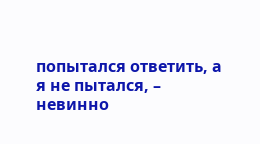попытался ответить, а я не пытался, – невинно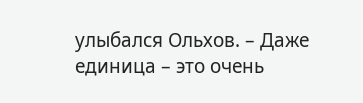улыбался Ольхов. – Даже единица – это очень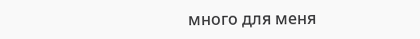много для меня